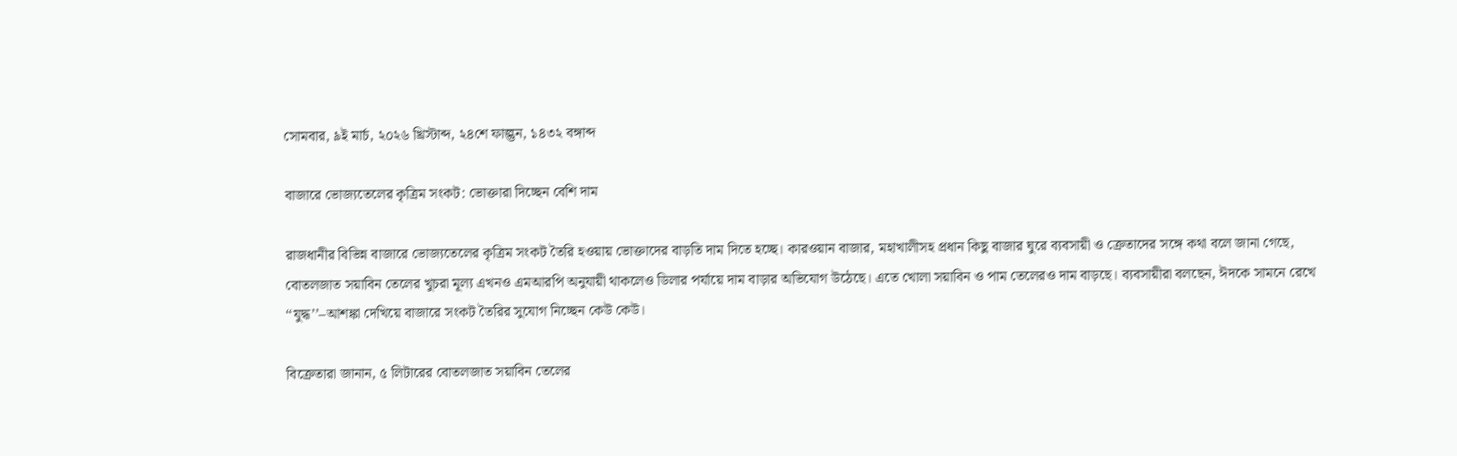সোমবার, ৯ই মার্চ, ২০২৬ খ্রিস্টাব্দ, ২৪শে ফাল্গুন, ১৪৩২ বঙ্গাব্দ

বাজারে ভোজ্যতেলের কৃত্রিম সংকট: ভোক্তারা দিচ্ছেন বেশি দাম

রাজধানীর বিভিন্ন বাজারে ভোজ্যতেলের কৃত্রিম সংকট তৈরি হওয়ায় ভোক্তাদের বাড়তি দাম দিতে হচ্ছে। কারওয়ান বাজার, মহাখালীসহ প্রধান কিছু বাজার ঘুরে ব্যবসায়ী ও ক্রেতাদের সঙ্গে কথা বলে জানা গেছে, বোতলজাত সয়াবিন তেলের খুচরা মূল্য এখনও এমআরপি অনুযায়ী থাকলেও ডিলার পর্যায়ে দাম বাড়ার অভিযোগ উঠেছে। এতে খোলা সয়াবিন ও পাম তেলেরও দাম বাড়ছে। ব্যবসায়ীরা বলছেন, ঈদকে সামনে রেখে ‘‘যুদ্ধ’’–আশঙ্কা দেখিয়ে বাজারে সংকট তৈরির সুযোগ নিচ্ছেন কেউ কেউ।

বিক্রেতারা জানান, ৫ লিটারের বোতলজাত সয়াবিন তেলের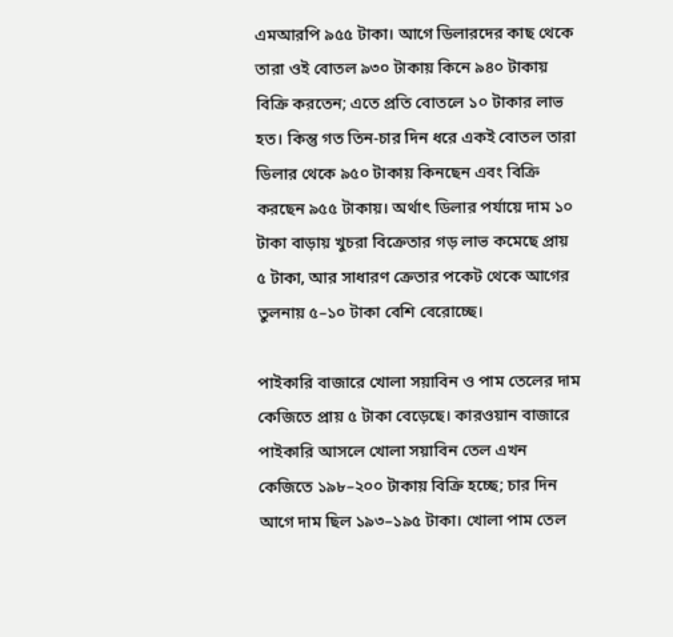এমআরপি ৯৫৫ টাকা। আগে ডিলারদের কাছ থেকে তারা ওই বোতল ৯৩০ টাকায় কিনে ৯৪০ টাকায় বিক্রি করতেন; এতে প্রতি বোতলে ১০ টাকার লাভ হত। কিন্তু গত তিন-চার দিন ধরে একই বোতল তারা ডিলার থেকে ৯৫০ টাকায় কিনছেন এবং বিক্রি করছেন ৯৫৫ টাকায়। অর্থাৎ ডিলার পর্যায়ে দাম ১০ টাকা বাড়ায় খুচরা বিক্রেতার গড় লাভ কমেছে প্রায় ৫ টাকা, আর সাধারণ ক্রেতার পকেট থেকে আগের তুলনায় ৫–১০ টাকা বেশি বেরোচ্ছে।

পাইকারি বাজারে খোলা সয়াবিন ও পাম তেলের দাম কেজিতে প্রায় ৫ টাকা বেড়েছে। কারওয়ান বাজারে পাইকারি আসলে খোলা সয়াবিন তেল এখন কেজিতে ১৯৮–২০০ টাকায় বিক্রি হচ্ছে; চার দিন আগে দাম ছিল ১৯৩–১৯৫ টাকা। খোলা পাম তেল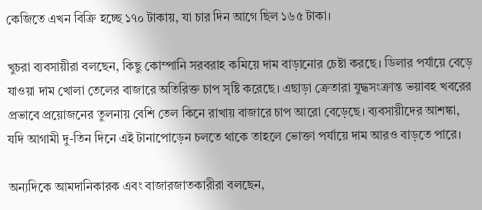কেজিতে এখন বিক্রি হচ্ছে ১৭০ টাকায়, যা চার দিন আগে ছিল ১৬৫ টাকা।

খুচরা ব্যবসায়ীরা বলছেন, কিছু কোম্পানি সরবরাহ কমিয়ে দাম বাড়ানোর চেষ্টা করছে। ডিলার পর্যায়ে বেড়ে যাওয়া দাম খোলা তেলের বাজারে অতিরিক্ত চাপ সৃষ্টি করেছে। এছাড়া ক্রেতারা যুদ্ধসংক্রান্ত ভয়াবহ খবরের প্রভাবে প্রয়োজনের তুলনায় বেশি তেল কিনে রাখায় বাজারে চাপ আরো বেড়েছে। ব্যবসায়ীদের আশঙ্কা, যদি আগামী দু-তিন দিনে এই টানাপোড়েন চলতে থাকে তাহলে ভোক্তা পর্যায়ে দাম আরও বাড়তে পারে।

অন্যদিকে আমদানিকারক এবং বাজারজাতকারীরা বলছেন,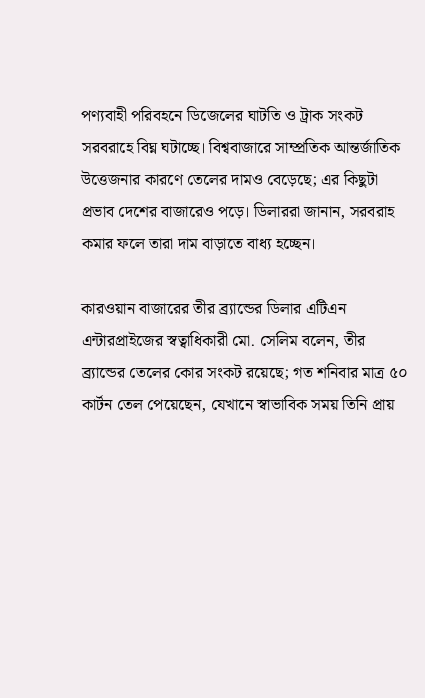পণ্যবাহী পরিবহনে ডিজেলের ঘাটতি ও ট্রাক সংকট সরবরাহে বিঘ্ন ঘটাচ্ছে। বিশ্ববাজারে সাম্প্রতিক আন্তর্জাতিক উত্তেজনার কারণে তেলের দামও বেড়েছে; এর কিছুটা প্রভাব দেশের বাজারেও পড়ে। ডিলাররা জানান, সরবরাহ কমার ফলে তারা দাম বাড়াতে বাধ্য হচ্ছেন।

কারওয়ান বাজারের তীর ব্র্যান্ডের ডিলার এটিএন এন্টারপ্রাইজের স্বত্বাধিকারী মো. সেলিম বলেন, তীর ব্র্যান্ডের তেলের কোর সংকট রয়েছে; গত শনিবার মাত্র ৫০ কার্টন তেল পেয়েছেন, যেখানে স্বাভাবিক সময় তিনি প্রায়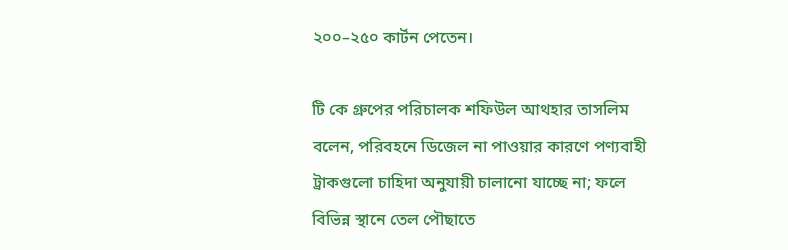২০০–২৫০ কার্টন পেতেন।

টি কে গ্রুপের পরিচালক শফিউল আথহার তাসলিম বলেন, পরিবহনে ডিজেল না পাওয়ার কারণে পণ্যবাহী ট্রাকগুলো চাহিদা অনুযায়ী চালানো যাচ্ছে না; ফলে বিভিন্ন স্থানে তেল পৌছাতে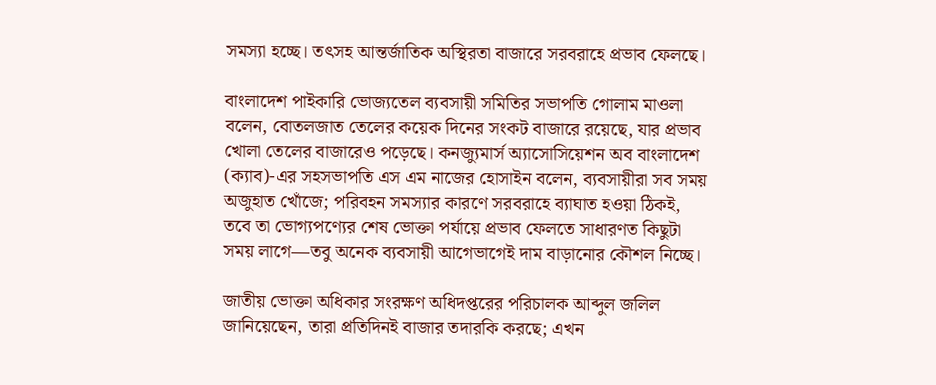সমস্যা হচ্ছে। তৎসহ আন্তর্জাতিক অস্থিরতা বাজারে সরবরাহে প্রভাব ফেলছে।

বাংলাদেশ পাইকারি ভোজ্যতেল ব্যবসায়ী সমিতির সভাপতি গোলাম মাওলা বলেন, বোতলজাত তেলের কয়েক দিনের সংকট বাজারে রয়েছে, যার প্রভাব খোলা তেলের বাজারেও পড়েছে। কনজ্যুমার্স অ্যাসোসিয়েশন অব বাংলাদেশ (ক্যাব)-এর সহসভাপতি এস এম নাজের হোসাইন বলেন, ব্যবসায়ীরা সব সময় অজুহাত খোঁজে; পরিবহন সমস্যার কারণে সরবরাহে ব্যাঘাত হওয়া ঠিকই, তবে তা ভোগ্যপণ্যের শেষ ভোক্তা পর্যায়ে প্রভাব ফেলতে সাধারণত কিছুটা সময় লাগে—তবু অনেক ব্যবসায়ী আগেভাগেই দাম বাড়ানোর কৌশল নিচ্ছে।

জাতীয় ভোক্তা অধিকার সংরক্ষণ অধিদপ্তরের পরিচালক আব্দুল জলিল জানিয়েছেন, তারা প্রতিদিনই বাজার তদারকি করছে; এখন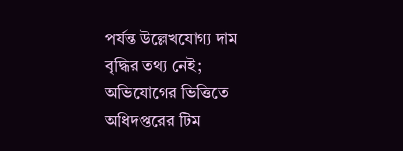পর্যন্ত উল্লেখযোগ্য দাম বৃদ্ধির তথ্য নেই; অভিযোগের ভিত্তিতে অধিদপ্তরের টিম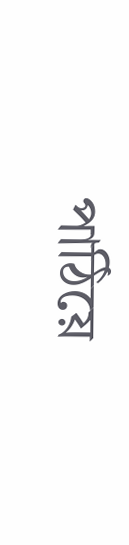পাঠিয়ে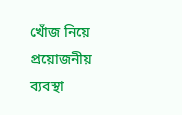খোঁজ নিয়ে প্রয়োজনীয় ব্যবস্থা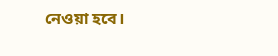নেওয়া হবে।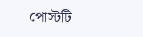পোস্টটি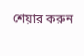শেয়ার করুন